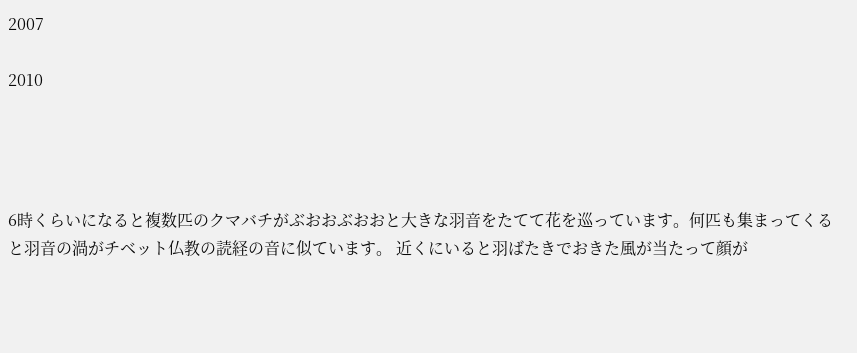2007

2010




6時くらいになると複数匹のクマバチがぶおおぶおおと大きな羽音をたてて花を巡っています。何匹も集まってくると羽音の渦がチベット仏教の読経の音に似ています。 近くにいると羽ばたきでおきた風が当たって顔が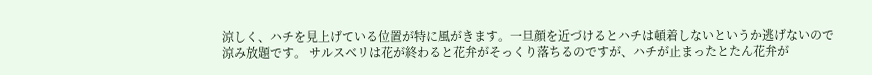涼しく、ハチを見上げている位置が特に風がきます。一旦顔を近づけるとハチは頓着しないというか逃げないので涼み放題です。 サルスベリは花が終わると花弁がそっくり落ちるのですが、ハチが止まったとたん花弁が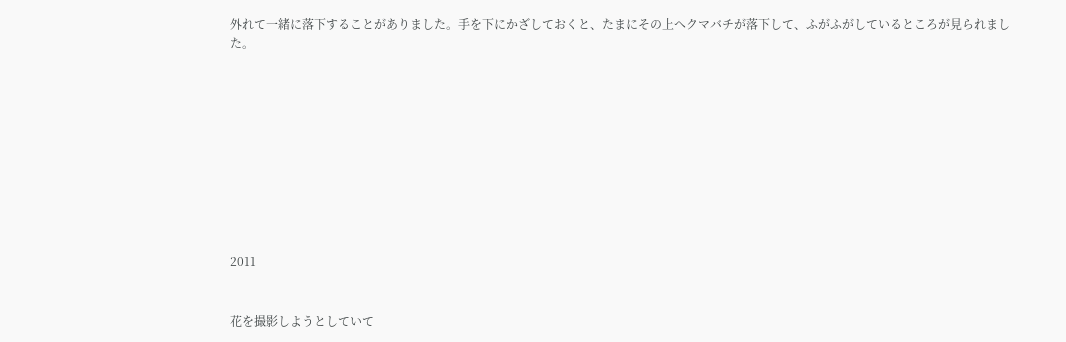外れて一緒に落下することがありました。手を下にかざしておくと、たまにその上へクマバチが落下して、ふがふがしているところが見られました。










2011


花を撮影しようとしていて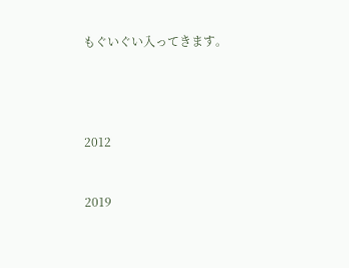もぐいぐい入ってきます。




2012


2019